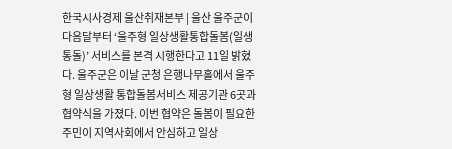한국시사경제 울산취재본부 | 울산 울주군이 다음달부터 ‘울주형 일상생활통합돌봄(일생통돌)’ 서비스를 본격 시행한다고 11일 밝혔다. 울주군은 이날 군청 은행나무홀에서 울주형 일상생활 통합돌봄서비스 제공기관 6곳과 협약식을 가졌다. 이번 협약은 돌봄이 필요한 주민이 지역사회에서 안심하고 일상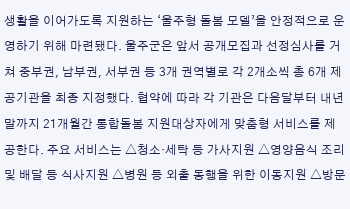생활을 이어가도록 지원하는 ‘울주형 돌봄 모델’을 안정적으로 운영하기 위해 마련됐다. 울주군은 앞서 공개모집과 선정심사를 거쳐 중부권, 남부권, 서부권 등 3개 권역별로 각 2개소씩 총 6개 제공기관을 최종 지정했다. 협약에 따라 각 기관은 다음달부터 내년 말까지 21개월간 통합돌봄 지원대상자에게 맞춤형 서비스를 제공한다. 주요 서비스는 △청소·세탁 등 가사지원 △영양음식 조리 및 배달 등 식사지원 △병원 등 외출 동행을 위한 이동지원 △방문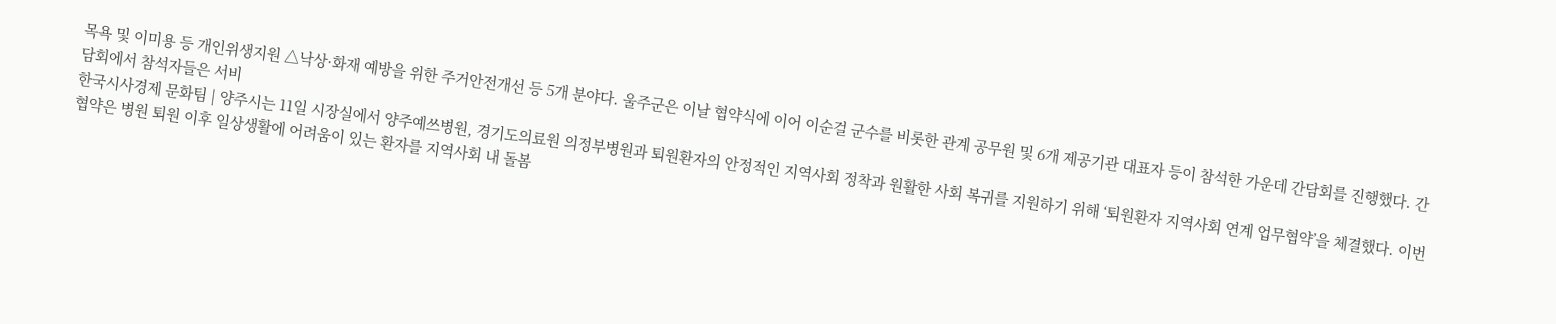목욕 및 이미용 등 개인위생지원 △낙상·화재 예방을 위한 주거안전개선 등 5개 분야다. 울주군은 이날 협약식에 이어 이순걸 군수를 비롯한 관계 공무원 및 6개 제공기관 대표자 등이 참석한 가운데 간담회를 진행했다. 간담회에서 참석자들은 서비
한국시사경제 문화팀 | 양주시는 11일 시장실에서 양주예쓰병원, 경기도의료원 의정부병원과 퇴원환자의 안정적인 지역사회 정착과 원활한 사회 복귀를 지원하기 위해 ‘퇴원환자 지역사회 연계 업무협약’을 체결했다. 이번 협약은 병원 퇴원 이후 일상생활에 어려움이 있는 환자를 지역사회 내 돌봄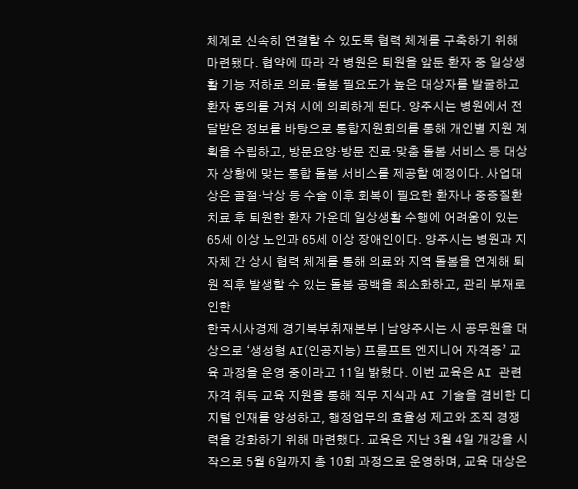체계로 신속히 연결할 수 있도록 협력 체계를 구축하기 위해 마련됐다. 협약에 따라 각 병원은 퇴원을 앞둔 환자 중 일상생활 기능 저하로 의료·돌봄 필요도가 높은 대상자를 발굴하고 환자 동의를 거쳐 시에 의뢰하게 된다. 양주시는 병원에서 전달받은 정보를 바탕으로 통합지원회의를 통해 개인별 지원 계획을 수립하고, 방문요양·방문 진료·맞춤 돌봄 서비스 등 대상자 상황에 맞는 통합 돌봄 서비스를 제공할 예정이다. 사업대상은 골절·낙상 등 수술 이후 회복이 필요한 환자나 중증질환 치료 후 퇴원한 환자 가운데 일상생활 수행에 어려움이 있는 65세 이상 노인과 65세 이상 장애인이다. 양주시는 병원과 지자체 간 상시 협력 체계를 통해 의료와 지역 돌봄을 연계해 퇴원 직후 발생할 수 있는 돌봄 공백을 최소화하고, 관리 부재로 인한
한국시사경제 경기북부취재본부 | 남양주시는 시 공무원을 대상으로 ‘생성형 AI(인공지능) 프롬프트 엔지니어 자격증’ 교육 과정을 운영 중이라고 11일 밝혔다. 이번 교육은 AI 관련 자격 취득 교육 지원을 통해 직무 지식과 AI 기술을 겸비한 디지털 인재를 양성하고, 행정업무의 효율성 제고와 조직 경쟁력을 강화하기 위해 마련했다. 교육은 지난 3월 4일 개강을 시작으로 5월 6일까지 총 10회 과정으로 운영하며, 교육 대상은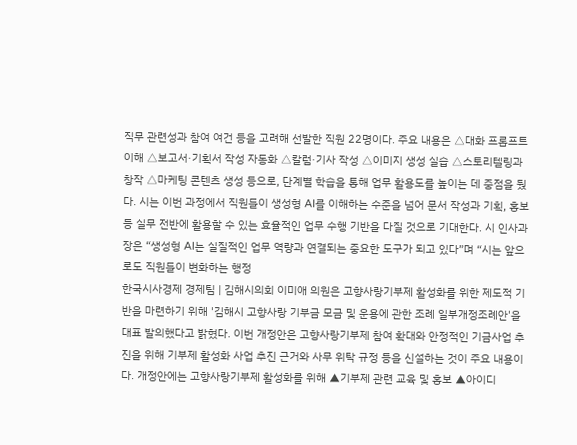직무 관련성과 참여 여건 등을 고려해 선발한 직원 22명이다. 주요 내용은 △대화 프롬프트 이해 △보고서·기획서 작성 자동화 △칼럼·기사 작성 △이미지 생성 실습 △스토리텔링과 창작 △마케팅 콘텐츠 생성 등으로, 단계별 학습을 통해 업무 활용도를 높이는 데 중점을 뒀다. 시는 이번 과정에서 직원들이 생성형 AI를 이해하는 수준을 넘어 문서 작성과 기획, 홍보 등 실무 전반에 활용할 수 있는 효율적인 업무 수행 기반을 다질 것으로 기대한다. 시 인사과장은 “생성형 AI는 실질적인 업무 역량과 연결되는 중요한 도구가 되고 있다”며 “시는 앞으로도 직원들이 변화하는 행정
한국시사경제 경제팀 | 김해시의회 이미애 의원은 고향사랑기부제 활성화를 위한 제도적 기반을 마련하기 위해 '김해시 고향사랑 기부금 모금 및 운용에 관한 조례 일부개정조례안'을 대표 발의했다고 밝혔다. 이번 개정안은 고향사랑기부제 참여 확대와 안정적인 기금사업 추진을 위해 기부제 활성화 사업 추진 근거와 사무 위탁 규정 등을 신설하는 것이 주요 내용이다. 개정안에는 고향사랑기부제 활성화를 위해 ▲기부제 관련 교육 및 홍보 ▲아이디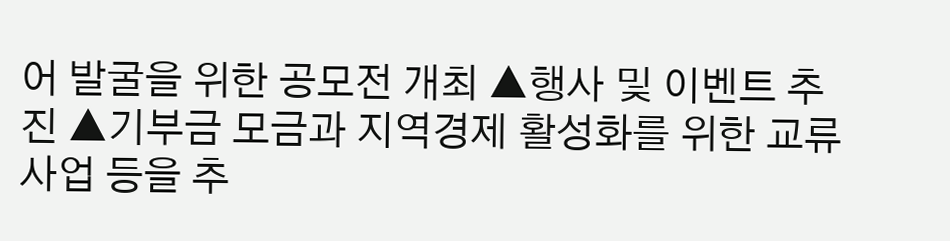어 발굴을 위한 공모전 개최 ▲행사 및 이벤트 추진 ▲기부금 모금과 지역경제 활성화를 위한 교류사업 등을 추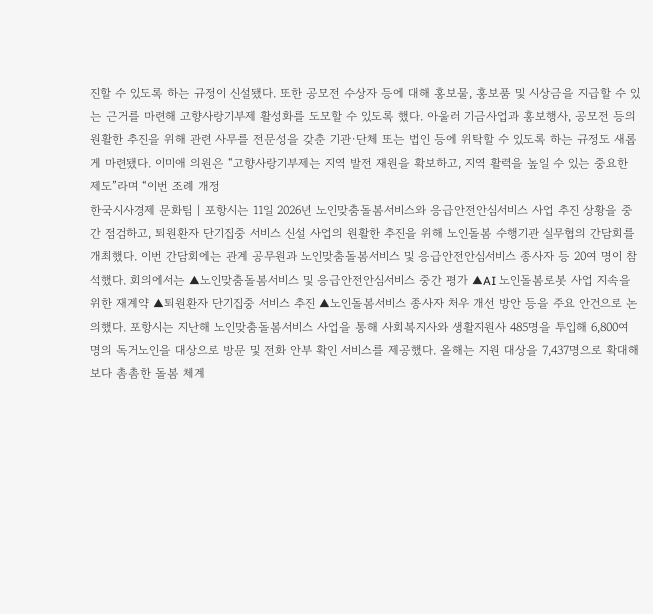진할 수 있도록 하는 규정이 신설됐다. 또한 공모전 수상자 등에 대해 홍보물, 홍보품 및 시상금을 지급할 수 있는 근거를 마련해 고향사랑기부제 활성화를 도모할 수 있도록 했다. 아울러 기금사업과 홍보행사, 공모전 등의 원활한 추진을 위해 관련 사무를 전문성을 갖춘 기관·단체 또는 법인 등에 위탁할 수 있도록 하는 규정도 새롭게 마련됐다. 이미애 의원은 “고향사랑기부제는 지역 발전 재원을 확보하고, 지역 활력을 높일 수 있는 중요한 제도”라며 “이번 조례 개정
한국시사경제 문화팀 | 포항시는 11일 2026년 노인맞춤돌봄서비스와 응급안전안심서비스 사업 추진 상황을 중간 점검하고, 퇴원환자 단기집중 서비스 신설 사업의 원활한 추진을 위해 노인돌봄 수행기관 실무협의 간담회를 개최했다. 이번 간담회에는 관계 공무원과 노인맞춤돌봄서비스 및 응급안전안심서비스 종사자 등 20여 명이 참석했다. 회의에서는 ▲노인맞춤돌봄서비스 및 응급안전안심서비스 중간 평가 ▲AI 노인돌봄로봇 사업 지속을 위한 재계약 ▲퇴원환자 단기집중 서비스 추진 ▲노인돌봄서비스 종사자 처우 개선 방안 등을 주요 안건으로 논의했다. 포항시는 지난해 노인맞춤돌봄서비스 사업을 통해 사회복지사와 생활지원사 485명을 투입해 6,800여 명의 독거노인을 대상으로 방문 및 전화 안부 확인 서비스를 제공했다. 올해는 지원 대상을 7,437명으로 확대해 보다 촘촘한 돌봄 체계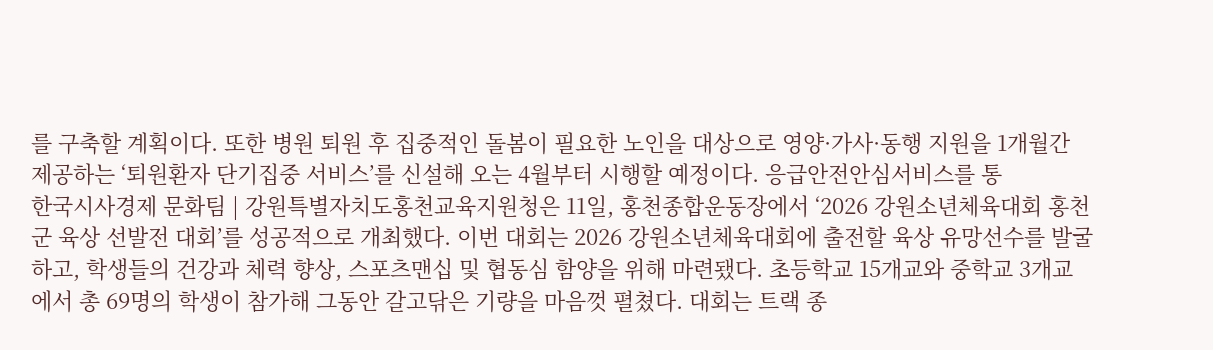를 구축할 계획이다. 또한 병원 퇴원 후 집중적인 돌봄이 필요한 노인을 대상으로 영양·가사·동행 지원을 1개월간 제공하는 ‘퇴원환자 단기집중 서비스’를 신설해 오는 4월부터 시행할 예정이다. 응급안전안심서비스를 통
한국시사경제 문화팀 | 강원특별자치도홍천교육지원청은 11일, 홍천종합운동장에서 ‘2026 강원소년체육대회 홍천군 육상 선발전 대회’를 성공적으로 개최했다. 이번 대회는 2026 강원소년체육대회에 출전할 육상 유망선수를 발굴하고, 학생들의 건강과 체력 향상, 스포츠맨십 및 협동심 함양을 위해 마련됐다. 초등학교 15개교와 중학교 3개교에서 총 69명의 학생이 참가해 그동안 갈고닦은 기량을 마음껏 펼쳤다. 대회는 트랙 종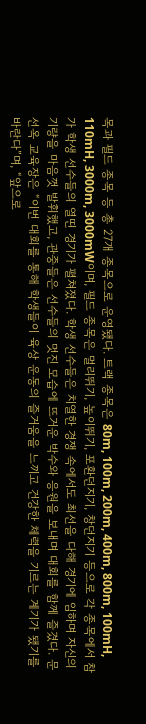목과 필드 종목 등 총 27개 종목으로 운영됐다. 트랙 종목은 80m, 100m, 200m, 400m, 800m, 100mH, 110mH, 3000m, 3000mW이며, 필드 종목은 멀리뛰기, 높이뛰기, 포환던지기, 창던지기 등으로 각 종목에서 참가 학생 선수들의 열띤 경기가 펼쳐졌다. 학생 선수들은 치열한 경쟁 속에서도 최선을 다해 경기에 임하며 자신의 기량을 마음껏 발휘했고, 관중들은 선수들의 멋진 모습에 뜨거운 박수와 응원을 보내며 대회를 함께 즐겼다. 문선옥 교육장은 “이번 대회를 통해 학생들이 육상 운동의 즐거움을 느끼고 건강한 체력을 기르는 계기가 됐기를 바란다”며, “앞으로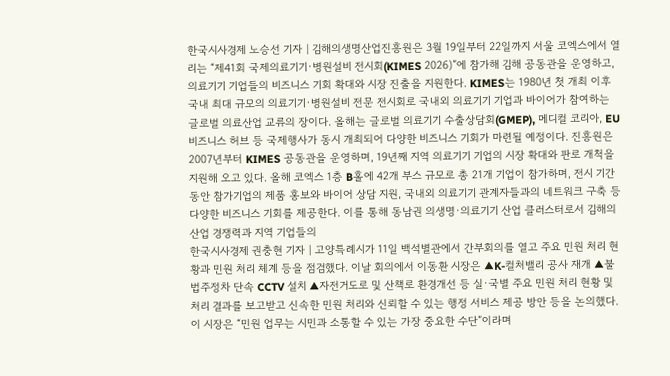한국시사경제 노승선 기자 | 김해의생명산업진흥원은 3월 19일부터 22일까지 서울 코엑스에서 열리는 “제41회 국제의료기기·병원설비 전시회(KIMES 2026)”에 참가해 김해 공동관을 운영하고, 의료기기 기업들의 비즈니스 기회 확대와 시장 진출을 지원한다. KIMES는 1980년 첫 개최 이후 국내 최대 규모의 의료기기·병원설비 전문 전시회로 국내외 의료기기 기업과 바이어가 참여하는 글로벌 의료산업 교류의 장이다. 올해는 글로벌 의료기기 수출상담회(GMEP), 메디컬 코리아, EU 비즈니스 허브 등 국제행사가 동시 개최되어 다양한 비즈니스 기회가 마련될 예정이다. 진흥원은 2007년부터 KIMES 공동관을 운영하며, 19년째 지역 의료기기 기업의 시장 확대와 판로 개척을 지원해 오고 있다. 올해 코엑스 1층 B홀에 42개 부스 규모로 총 21개 기업이 참가하며, 전시 기간 동안 참가기업의 제품 홍보와 바이어 상담 지원, 국내외 의료기기 관계자들과의 네트워크 구축 등 다양한 비즈니스 기회를 제공한다. 이를 통해 동남권 의생명·의료기기 산업 클러스터로서 김해의 산업 경쟁력과 지역 기업들의
한국시사경제 권충현 기자 | 고양특례시가 11일 백석별관에서 간부회의를 열고 주요 민원 처리 현황과 민원 처리 체계 등을 점검했다. 이날 회의에서 이동환 시장은 ▲K-컬처밸리 공사 재개 ▲불법주정차 단속 CCTV 설치 ▲자전거도로 및 산책로 환경개선 등 실·국별 주요 민원 처리 현황 및 처리 결과를 보고받고 신속한 민원 처리와 신뢰할 수 있는 행정 서비스 제공 방안 등을 논의했다. 이 시장은 “민원 업무는 시민과 소통할 수 있는 가장 중요한 수단”이라며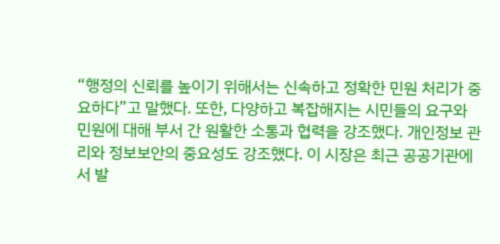“행정의 신뢰를 높이기 위해서는 신속하고 정확한 민원 처리가 중요하다”고 말했다. 또한, 다양하고 복잡해지는 시민들의 요구와 민원에 대해 부서 간 원활한 소통과 협력을 강조했다. 개인정보 관리와 정보보안의 중요성도 강조했다. 이 시장은 최근 공공기관에서 발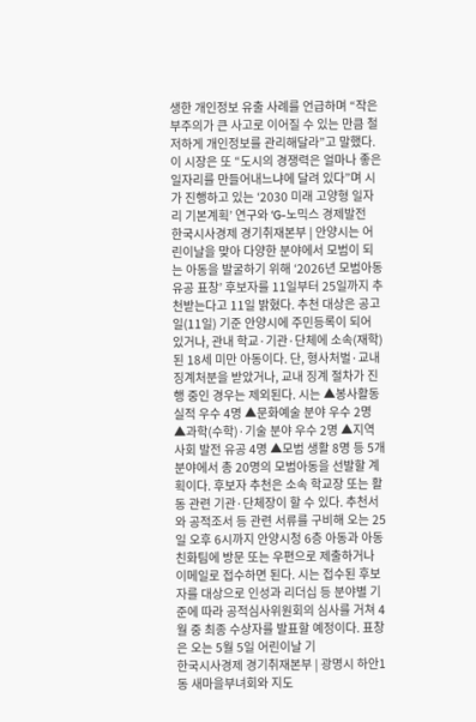생한 개인정보 유출 사례를 언급하며 “작은 부주의가 큰 사고로 이어질 수 있는 만큼 철저하게 개인정보를 관리해달라”고 말했다. 이 시장은 또 “도시의 경쟁력은 얼마나 좋은 일자리를 만들어내느냐에 달려 있다”며 시가 진행하고 있는 ‘2030 미래 고양형 일자리 기본계획’ 연구와 ‘G-노믹스 경제발전
한국시사경제 경기취재본부 | 안양시는 어린이날을 맞아 다양한 분야에서 모범이 되는 아동을 발굴하기 위해 ‘2026년 모범아동 유공 표창’ 후보자를 11일부터 25일까지 추천받는다고 11일 밝혔다. 추천 대상은 공고일(11일) 기준 안양시에 주민등록이 되어 있거나, 관내 학교·기관·단체에 소속(재학)된 18세 미만 아동이다. 단, 형사처벌·교내 징계처분을 받았거나, 교내 징계 절차가 진행 중인 경우는 제외된다. 시는 ▲봉사활동 실적 우수 4명 ▲문화예술 분야 우수 2명 ▲과학(수학)·기술 분야 우수 2명 ▲지역사회 발전 유공 4명 ▲모범 생활 8명 등 5개 분야에서 총 20명의 모범아동을 선발할 계획이다. 후보자 추천은 소속 학교장 또는 활동 관련 기관·단체장이 할 수 있다. 추천서와 공적조서 등 관련 서류를 구비해 오는 25일 오후 6시까지 안양시청 6층 아동과 아동친화팀에 방문 또는 우편으로 제출하거나 이메일로 접수하면 된다. 시는 접수된 후보자를 대상으로 인성과 리더십 등 분야별 기준에 따라 공적심사위원회의 심사를 거쳐 4월 중 최종 수상자를 발표할 예정이다. 표창은 오는 5월 5일 어린이날 기
한국시사경제 경기취재본부 | 광명시 하안1동 새마을부녀회와 지도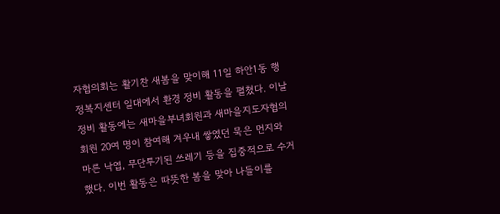자협의회는 활기찬 새봄을 맞이해 11일 하안1동 행정복지센터 일대에서 환경 정비 활동을 펼쳤다. 이날 정비 활동에는 새마을부녀회원과 새마을지도자협의회원 20여 명이 참여해 겨우내 쌓였던 묵은 먼지와 마른 낙엽, 무단투기된 쓰레기 등을 집중적으로 수거했다. 이번 활동은 따뜻한 봄을 맞아 나들이를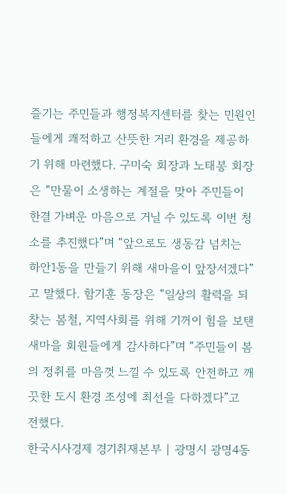즐기는 주민들과 행정복지센터를 찾는 민원인들에게 쾌적하고 산뜻한 거리 환경을 제공하기 위해 마련했다. 구미숙 회장과 노태봉 회장은 “만물이 소생하는 계절을 맞아 주민들이 한결 가벼운 마음으로 거닐 수 있도록 이번 청소를 추진했다”며 “앞으로도 생동감 넘치는 하안1동을 만들기 위해 새마을이 앞장서겠다”고 말했다. 함기훈 동장은 “일상의 활력을 되찾는 봄철, 지역사회를 위해 기꺼이 힘을 보탠 새마을 회원들에게 감사하다”며 “주민들이 봄의 정취를 마음껏 느낄 수 있도록 안전하고 깨끗한 도시 환경 조성에 최선을 다하겠다”고 전했다.
한국시사경제 경기취재본부 | 광명시 광명4동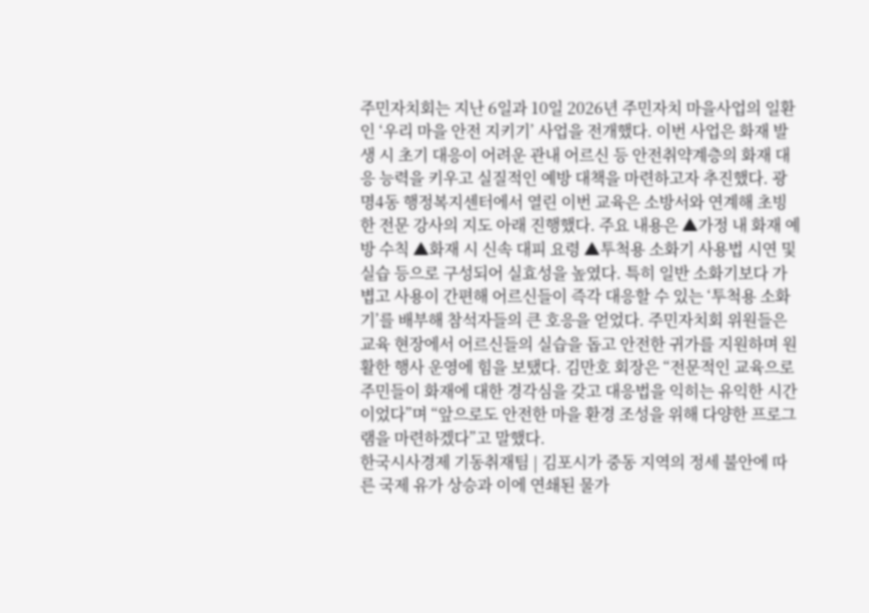주민자치회는 지난 6일과 10일 2026년 주민자치 마을사업의 일환인 ‘우리 마을 안전 지키기’ 사업을 전개했다. 이번 사업은 화재 발생 시 초기 대응이 어려운 관내 어르신 등 안전취약계층의 화재 대응 능력을 키우고 실질적인 예방 대책을 마련하고자 추진했다. 광명4동 행정복지센터에서 열린 이번 교육은 소방서와 연계해 초빙한 전문 강사의 지도 아래 진행했다. 주요 내용은 ▲가정 내 화재 예방 수칙 ▲화재 시 신속 대피 요령 ▲투척용 소화기 사용법 시연 및 실습 등으로 구성되어 실효성을 높였다. 특히 일반 소화기보다 가볍고 사용이 간편해 어르신들이 즉각 대응할 수 있는 ‘투척용 소화기’를 배부해 참석자들의 큰 호응을 얻었다. 주민자치회 위원들은 교육 현장에서 어르신들의 실습을 돕고 안전한 귀가를 지원하며 원활한 행사 운영에 힘을 보탰다. 김만호 회장은 “전문적인 교육으로 주민들이 화재에 대한 경각심을 갖고 대응법을 익히는 유익한 시간이었다”며 “앞으로도 안전한 마을 환경 조성을 위해 다양한 프로그램을 마련하겠다”고 말했다.
한국시사경제 기동취재팀 | 김포시가 중동 지역의 정세 불안에 따른 국제 유가 상승과 이에 연쇄된 물가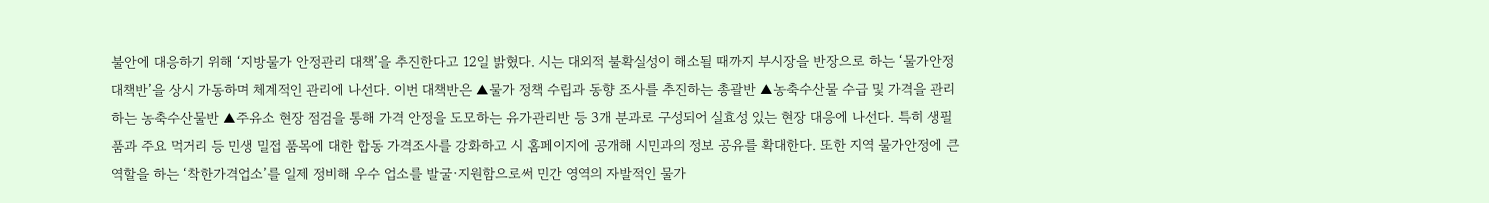불안에 대응하기 위해 ‘지방물가 안정관리 대책’을 추진한다고 12일 밝혔다. 시는 대외적 불확실성이 해소될 때까지 부시장을 반장으로 하는 ‘물가안정대책반’을 상시 가동하며 체계적인 관리에 나선다. 이번 대책반은 ▲물가 정책 수립과 동향 조사를 추진하는 총괄반 ▲농축수산물 수급 및 가격을 관리하는 농축수산물반 ▲주유소 현장 점검을 통해 가격 안정을 도모하는 유가관리반 등 3개 분과로 구성되어 실효성 있는 현장 대응에 나선다. 특히 생필품과 주요 먹거리 등 민생 밀접 품목에 대한 합동 가격조사를 강화하고 시 홈페이지에 공개해 시민과의 정보 공유를 확대한다. 또한 지역 물가안정에 큰 역할을 하는 ‘착한가격업소’를 일제 정비해 우수 업소를 발굴·지원함으로써 민간 영역의 자발적인 물가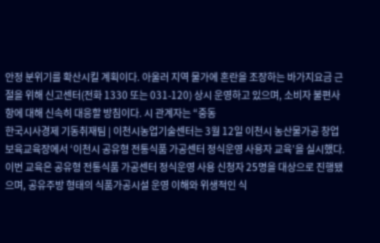안정 분위기를 확산시킬 계획이다. 아울러 지역 물가에 혼란을 조장하는 바가지요금 근절을 위해 신고센터(전화 1330 또는 031-120) 상시 운영하고 있으며, 소비자 불편사항에 대해 신속히 대응할 방침이다. 시 관계자는 “중동
한국시사경제 기동취재팀 | 이천시농업기술센터는 3월 12일 이천시 농산물가공 창업보육교육장에서 ‘이천시 공유형 전통식품 가공센터 정식운영 사용자 교육’을 실시했다. 이번 교육은 공유형 전통식품 가공센터 정식운영 사용 신청자 25명을 대상으로 진행됐으며, 공유주방 형태의 식품가공시설 운영 이해와 위생적인 식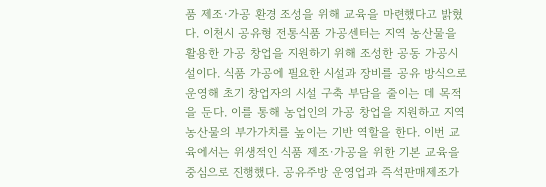품 제조·가공 환경 조성을 위해 교육을 마련했다고 밝혔다. 이천시 공유형 전통식품 가공센터는 지역 농산물을 활용한 가공 창업을 지원하기 위해 조성한 공동 가공시설이다. 식품 가공에 필요한 시설과 장비를 공유 방식으로 운영해 초기 창업자의 시설 구축 부담을 줄이는 데 목적을 둔다. 이를 통해 농업인의 가공 창업을 지원하고 지역 농산물의 부가가치를 높이는 기반 역할을 한다. 이번 교육에서는 위생적인 식품 제조·가공을 위한 기본 교육을 중심으로 진행했다. 공유주방 운영업과 즉석판매제조가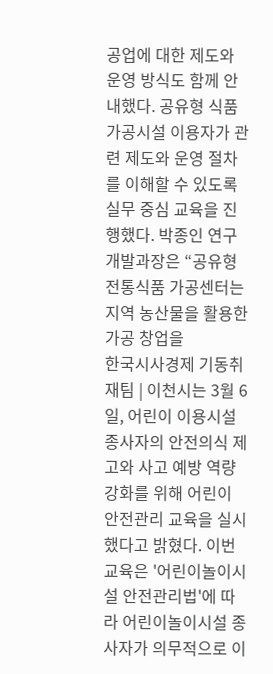공업에 대한 제도와 운영 방식도 함께 안내했다. 공유형 식품 가공시설 이용자가 관련 제도와 운영 절차를 이해할 수 있도록 실무 중심 교육을 진행했다. 박종인 연구개발과장은 “공유형 전통식품 가공센터는 지역 농산물을 활용한 가공 창업을
한국시사경제 기동취재팀 | 이천시는 3월 6일, 어린이 이용시설 종사자의 안전의식 제고와 사고 예방 역량 강화를 위해 어린이 안전관리 교육을 실시했다고 밝혔다. 이번 교육은 '어린이놀이시설 안전관리법'에 따라 어린이놀이시설 종사자가 의무적으로 이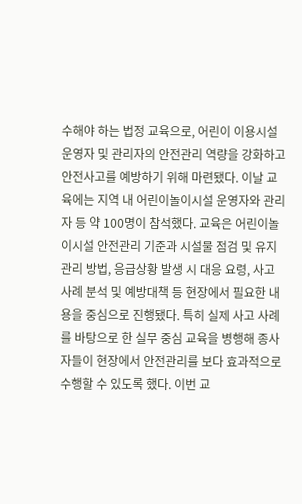수해야 하는 법정 교육으로, 어린이 이용시설 운영자 및 관리자의 안전관리 역량을 강화하고 안전사고를 예방하기 위해 마련됐다. 이날 교육에는 지역 내 어린이놀이시설 운영자와 관리자 등 약 100명이 참석했다. 교육은 어린이놀이시설 안전관리 기준과 시설물 점검 및 유지관리 방법, 응급상황 발생 시 대응 요령, 사고 사례 분석 및 예방대책 등 현장에서 필요한 내용을 중심으로 진행됐다. 특히 실제 사고 사례를 바탕으로 한 실무 중심 교육을 병행해 종사자들이 현장에서 안전관리를 보다 효과적으로 수행할 수 있도록 했다. 이번 교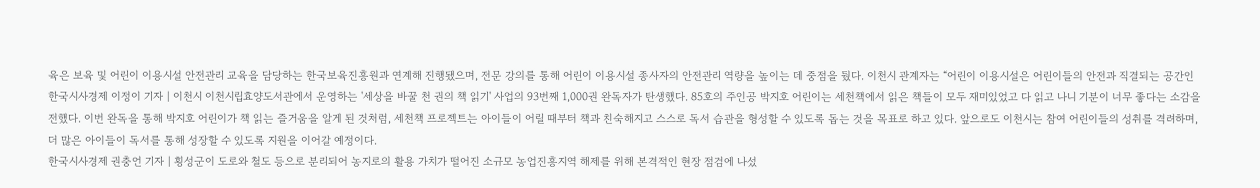육은 보육 및 어린이 이용시설 안전관리 교육을 담당하는 한국보육진흥원과 연계해 진행됐으며, 전문 강의를 통해 어린이 이용시설 종사자의 안전관리 역량을 높이는 데 중점을 뒀다. 이천시 관계자는 “어린이 이용시설은 어린이들의 안전과 직결되는 공간인
한국시사경제 이정이 기자 | 이천시 이천시립효양도서관에서 운영하는 '세상을 바꿀 천 권의 책 읽기' 사업의 93번째 1,000권 완독자가 탄생했다. 85호의 주인공 박지호 어린이는 세천책에서 읽은 책들이 모두 재미있었고 다 읽고 나니 기분이 너무 좋다는 소감을 전했다. 이번 완독을 통해 박지호 어린이가 책 읽는 즐거움을 알게 된 것처럼, 세천책 프로젝트는 아이들이 어릴 때부터 책과 친숙해지고 스스로 독서 습관을 형성할 수 있도록 돕는 것을 목표로 하고 있다. 앞으로도 이천시는 참여 어린이들의 성취를 격려하며, 더 많은 아이들이 독서를 통해 성장할 수 있도록 지원을 이어갈 예정이다.
한국시사경제 권충언 기자 | 횡성군이 도로와 철도 등으로 분리되어 농지로의 활용 가치가 떨어진 소규모 농업진흥지역 해제를 위해 본격적인 현장 점검에 나섰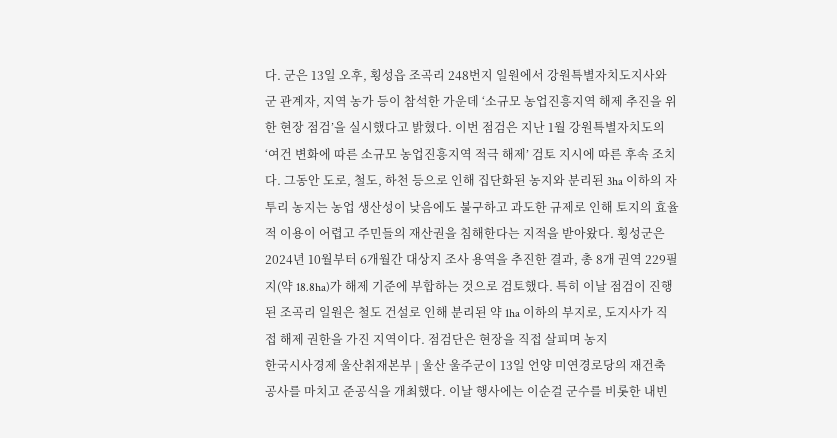다. 군은 13일 오후, 횡성읍 조곡리 248번지 일원에서 강원특별자치도지사와 군 관계자, 지역 농가 등이 참석한 가운데 ‘소규모 농업진흥지역 해제 추진을 위한 현장 점검’을 실시했다고 밝혔다. 이번 점검은 지난 1월 강원특별자치도의 ‘여건 변화에 따른 소규모 농업진흥지역 적극 해제’ 검토 지시에 따른 후속 조치다. 그동안 도로, 철도, 하천 등으로 인해 집단화된 농지와 분리된 3ha 이하의 자투리 농지는 농업 생산성이 낮음에도 불구하고 과도한 규제로 인해 토지의 효율적 이용이 어렵고 주민들의 재산권을 침해한다는 지적을 받아왔다. 횡성군은 2024년 10월부터 6개월간 대상지 조사 용역을 추진한 결과, 총 8개 권역 229필지(약 18.8ha)가 해제 기준에 부합하는 것으로 검토했다. 특히 이날 점검이 진행된 조곡리 일원은 철도 건설로 인해 분리된 약 1ha 이하의 부지로, 도지사가 직접 해제 권한을 가진 지역이다. 점검단은 현장을 직접 살피며 농지
한국시사경제 울산취재본부 | 울산 울주군이 13일 언양 미연경로당의 재건축 공사를 마치고 준공식을 개최했다. 이날 행사에는 이순걸 군수를 비롯한 내빈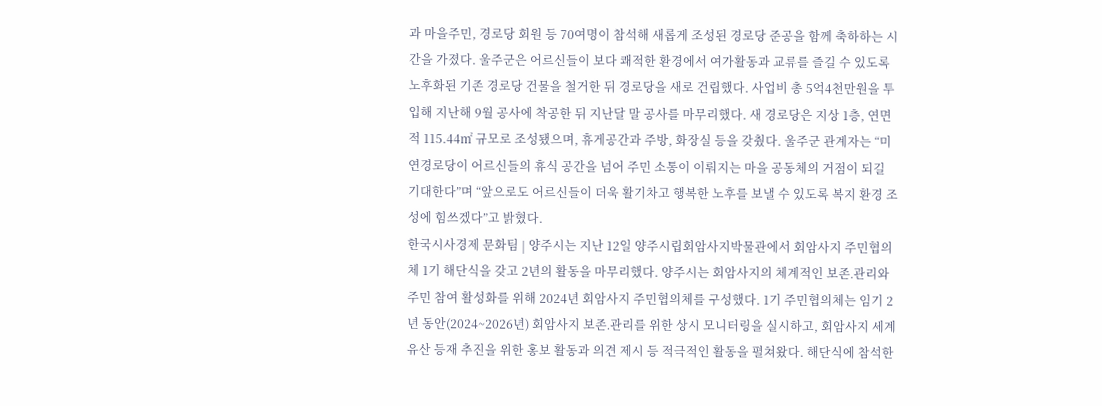과 마을주민, 경로당 회원 등 70여명이 참석해 새롭게 조성된 경로당 준공을 함께 축하하는 시간을 가졌다. 울주군은 어르신들이 보다 쾌적한 환경에서 여가활동과 교류를 즐길 수 있도록 노후화된 기존 경로당 건물을 철거한 뒤 경로당을 새로 건립했다. 사업비 총 5억4천만원을 투입해 지난해 9월 공사에 착공한 뒤 지난달 말 공사를 마무리했다. 새 경로당은 지상 1층, 연면적 115.44㎡ 규모로 조성됐으며, 휴게공간과 주방, 화장실 등을 갖췄다. 울주군 관계자는 “미연경로당이 어르신들의 휴식 공간을 넘어 주민 소통이 이뤄지는 마을 공동체의 거점이 되길 기대한다”며 “앞으로도 어르신들이 더욱 활기차고 행복한 노후를 보낼 수 있도록 복지 환경 조성에 힘쓰겠다”고 밝혔다.
한국시사경제 문화팀 | 양주시는 지난 12일 양주시립회암사지박물관에서 회암사지 주민협의체 1기 해단식을 갖고 2년의 활동을 마무리했다. 양주시는 회암사지의 체계적인 보존․관리와 주민 참여 활성화를 위해 2024년 회암사지 주민협의체를 구성했다. 1기 주민협의체는 임기 2년 동안(2024~2026년) 회암사지 보존․관리를 위한 상시 모니터링을 실시하고, 회암사지 세계유산 등재 추진을 위한 홍보 활동과 의견 제시 등 적극적인 활동을 펼쳐왔다. 해단식에 참석한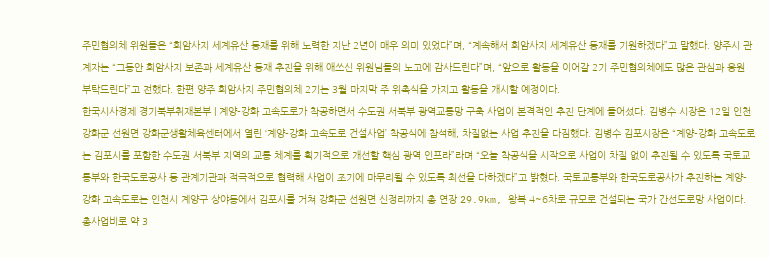주민협의체 위원들은 “회암사지 세계유산 등재를 위해 노력한 지난 2년이 매우 의미 있었다”며, “계속해서 회암사지 세계유산 등재를 기원하겠다”고 말했다. 양주시 관계자는 “그동안 회암사지 보존과 세계유산 등재 추진을 위해 애쓰신 위원님들의 노고에 감사드린다”며, “앞으로 활동을 이어갈 2기 주민협의체에도 많은 관심과 응원 부탁드린다”고 전했다. 한편 양주 회암사지 주민협의체 2기는 3월 마지막 주 위촉식을 가지고 활동을 개시할 예정이다.
한국시사경제 경기북부취재본부 | 계양-강화 고속도로가 착공하면서 수도권 서북부 광역교통망 구축 사업이 본격적인 추진 단계에 들어섰다. 김병수 시장은 12일 인천 강화군 선원면 강화군생활체육센터에서 열린 ‘계양-강화 고속도로 건설사업’ 착공식에 참석해, 차질없는 사업 추진을 다짐했다. 김병수 김포시장은 “계양-강화 고속도로는 김포시를 포함한 수도권 서북부 지역의 교통 체계를 획기적으로 개선할 핵심 광역 인프라”라며 “오늘 착공식을 시작으로 사업이 차질 없이 추진될 수 있도록 국토교통부와 한국도로공사 등 관계기관과 적극적으로 협력해 사업이 조기에 마무리될 수 있도록 최선을 다하겠다”고 밝혔다. 국토교통부와 한국도로공사가 추진하는 계양-강화 고속도로는 인천시 계양구 상야동에서 김포시를 거쳐 강화군 선원면 신정리까지 총 연장 29.9km, 왕복 4~6차로 규모로 건설되는 국가 간선도로망 사업이다. 총사업비로 약 3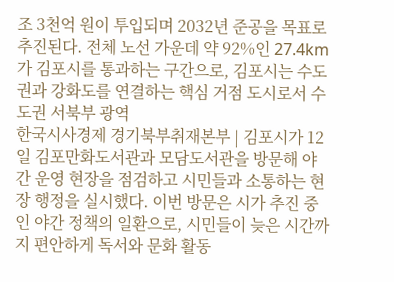조 3천억 원이 투입되며 2032년 준공을 목표로 추진된다. 전체 노선 가운데 약 92%인 27.4km가 김포시를 통과하는 구간으로, 김포시는 수도권과 강화도를 연결하는 핵심 거점 도시로서 수도권 서북부 광역
한국시사경제 경기북부취재본부 | 김포시가 12일 김포만화도서관과 모담도서관을 방문해 야간 운영 현장을 점검하고 시민들과 소통하는 현장 행정을 실시했다. 이번 방문은 시가 추진 중인 야간 정책의 일환으로, 시민들이 늦은 시간까지 편안하게 독서와 문화 활동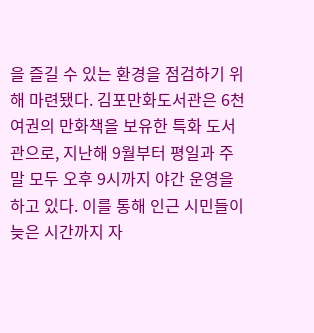을 즐길 수 있는 환경을 점검하기 위해 마련됐다. 김포만화도서관은 6천 여권의 만화책을 보유한 특화 도서관으로, 지난해 9월부터 평일과 주말 모두 오후 9시까지 야간 운영을 하고 있다. 이를 통해 인근 시민들이 늦은 시간까지 자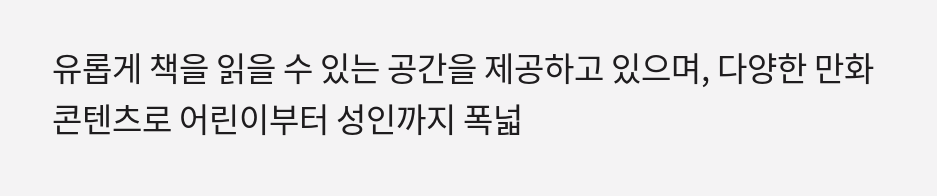유롭게 책을 읽을 수 있는 공간을 제공하고 있으며, 다양한 만화 콘텐츠로 어린이부터 성인까지 폭넓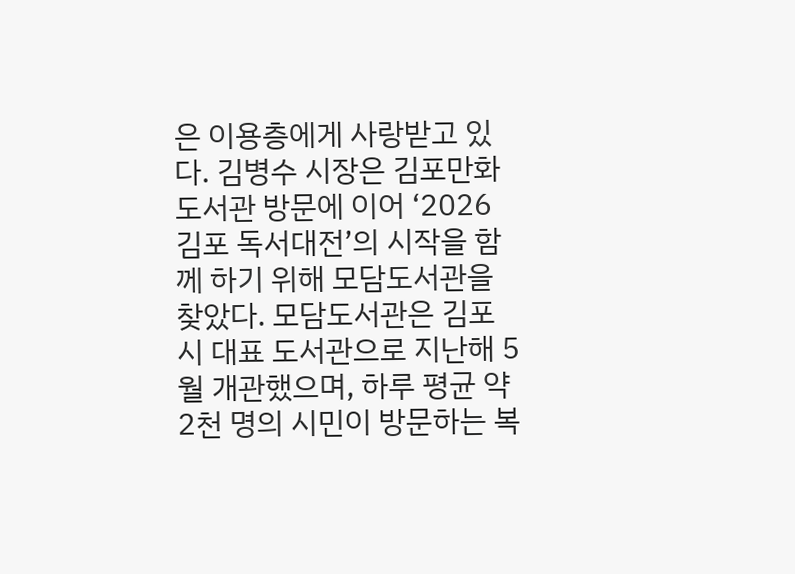은 이용층에게 사랑받고 있다. 김병수 시장은 김포만화도서관 방문에 이어 ‘2026 김포 독서대전’의 시작을 함께 하기 위해 모담도서관을 찾았다. 모담도서관은 김포시 대표 도서관으로 지난해 5월 개관했으며, 하루 평균 약 2천 명의 시민이 방문하는 복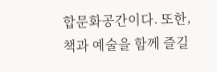합문화공간이다. 또한, 책과 예술을 함께 즐길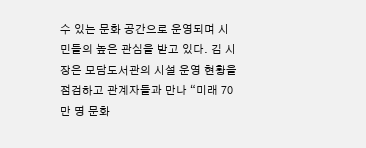수 있는 문화 공간으로 운영되며 시민들의 높은 관심을 받고 있다. 김 시장은 모담도서관의 시설 운영 현황을 점검하고 관계자들과 만나 “미래 70만 명 문화